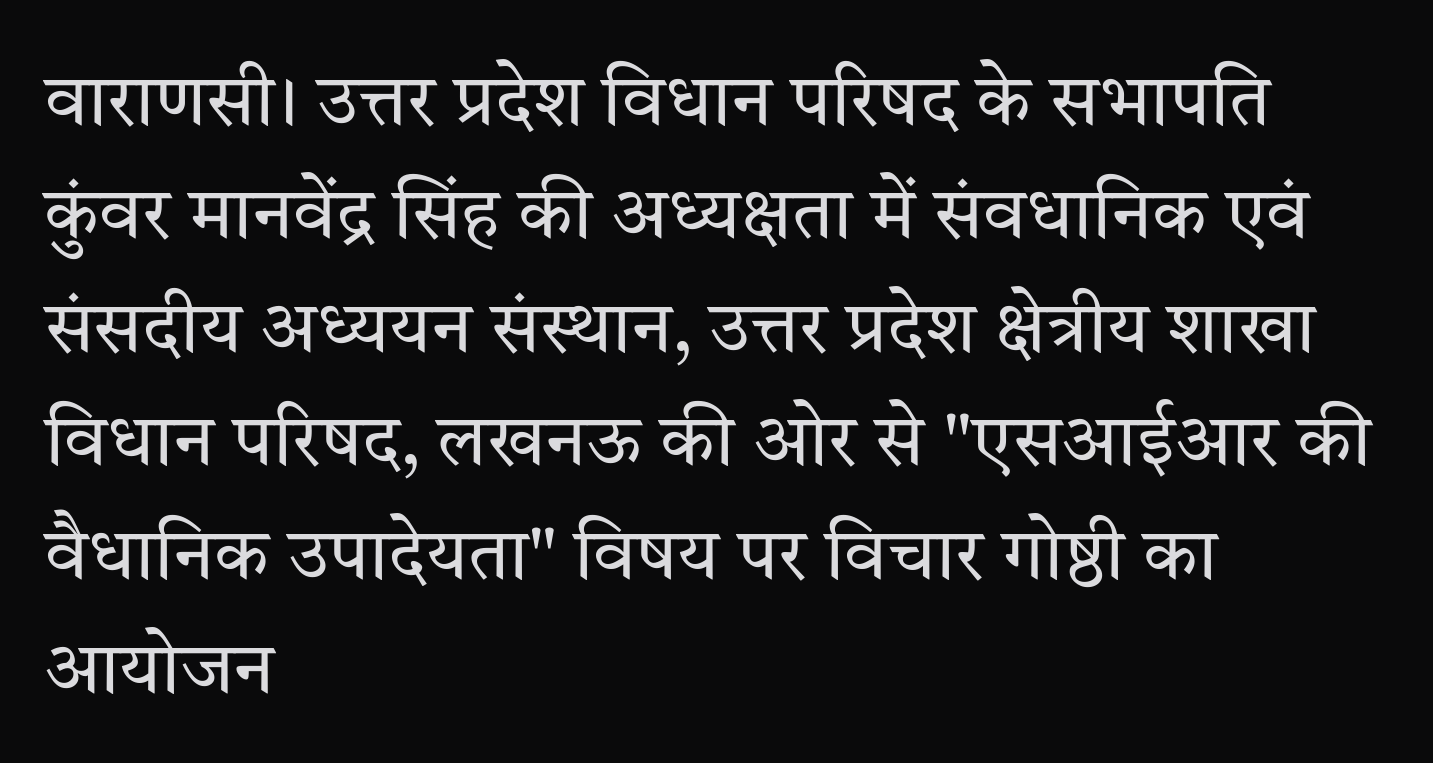वाराणसी। उत्तर प्रदेश विधान परिषद के सभापति कुंवर मानवेंद्र सिंह की अध्यक्षता में संवधानिक एवं संसदीय अध्ययन संस्थान, उत्तर प्रदेश क्षेत्रीय शाखा विधान परिषद, लखनऊ की ओर से "एसआईआर की वैधानिक उपादेयता" विषय पर विचार गोष्ठी का आयोजन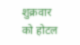शुक्रवार को होटल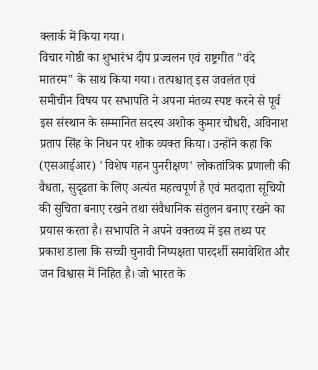क्लार्क में किया गया।
विचार गोष्ठी का शुभारंभ दीप प्रज्वलन एवं राष्ट्रगीत "वंदे मातरम" के साथ किया गया। तत्पश्चात् इस जवलंत एवं समीचीन विषय पर सभापति ने अपना मंतव्य स्पष्ट करने से पूर्व इस संस्थान के सम्मानित सदस्य अशोक कुमार चौधरी, अविनाश प्रताप सिंह के निधन पर शोक व्यक्त किया। उन्होंने कहा कि (एसआईआर) 'विशेष गहन पुनरीक्षण' लोकतांत्रिक प्रणाली की वैधता, सुदृढता के लिए अत्यंत महत्वपूर्ण है एवं मतदाता सूचियो की सुचिता बनाए रखने तथा संवैधानिक संतुलन बनाए रखने का प्रयास करता है। सभापति ने अपने वक्तव्य में इस तथ्य पर प्रकाश डाला कि सच्ची चुनावी निष्पक्षता पारदर्शी समावेशित और जन विश्वास में निहित है। जो भारत के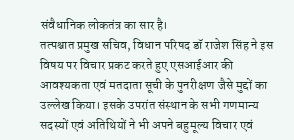संवैधानिक लोकतंत्र का सार है।
तत्पश्चात प्रमुख सचिव, विधान परिषद डॉ राजेश सिंह ने इस विषय पर विचार प्रकट करते हुए एसआईआर की आवश्यकता एवं मतदाता सूची के पुनरीक्षण जैसे मुद्दों का उल्लेख किया। इसके उपरांत संस्थान के सभी गणमान्य सदस्यों एवं अतिथियों ने भी अपने बहुमूल्य विचार एवं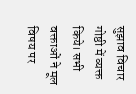सुझाव विचार गोष्ठी में व्यक्त किये। सभी वक्ताओं ने मूल विषय पर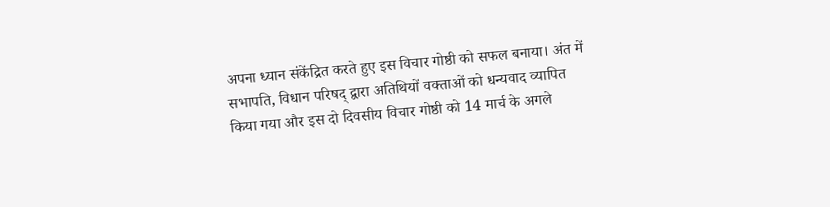अपना ध्यान संकेंद्रित करते हुए इस विचार गोष्ठी को सफल बनाया। अंत में सभापति, विधान परिषद् द्वारा अतिथियों वक्ताओं को धन्यवाद व्यापित किया गया और इस दो दिवसीय विचार गोष्ठी को 14 मार्च के अगले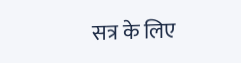सत्र के लिए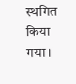स्थगित किया गया।